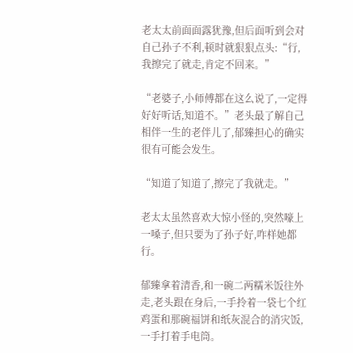老太太前面面露犹豫,但后面听到会对自己孙子不利,顿时就狠狠点头:“行,我擦完了就走,肯定不回来。”

“老婆子,小师傅都在这么说了,一定得好好听话,知道不。”老头最了解自己相伴一生的老伴儿了,郁臻担心的确实很有可能会发生。

“知道了知道了,擦完了我就走。”

老太太虽然喜欢大惊小怪的,突然嚎上一嗓子,但只要为了孙子好,咋样她都行。

郁臻拿着清香,和一碗二两糯米饭往外走,老头跟在身后,一手拎着一袋七个红鸡蛋和那碗福饼和纸灰混合的消灾饭,一手打着手电筒。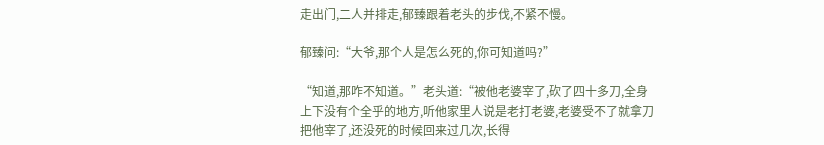走出门,二人并排走,郁臻跟着老头的步伐,不紧不慢。

郁臻问:“大爷,那个人是怎么死的,你可知道吗?”

“知道,那咋不知道。”老头道:“被他老婆宰了,砍了四十多刀,全身上下没有个全乎的地方,听他家里人说是老打老婆,老婆受不了就拿刀把他宰了,还没死的时候回来过几次,长得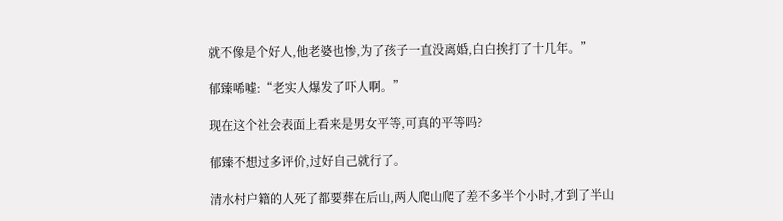就不像是个好人,他老婆也惨,为了孩子一直没离婚,白白挨打了十几年。”

郁臻唏嘘:“老实人爆发了吓人啊。”

现在这个社会表面上看来是男女平等,可真的平等吗?

郁臻不想过多评价,过好自己就行了。

清水村户籍的人死了都要葬在后山,两人爬山爬了差不多半个小时,才到了半山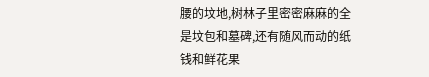腰的坟地,树林子里密密麻麻的全是坟包和墓碑,还有随风而动的纸钱和鲜花果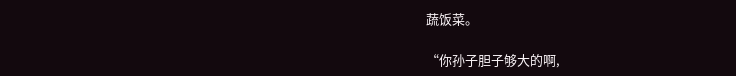蔬饭菜。

“你孙子胆子够大的啊,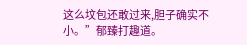这么坟包还敢过来,胆子确实不小。”郁臻打趣道。